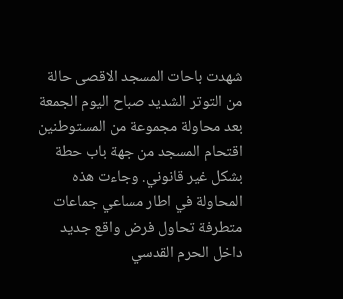شهدت باحات المسجد الاقصى حالة من التوتر الشديد صباح اليوم الجمعة بعد محاولة مجموعة من المستوطنين اقتحام المسجد من جهة باب حطة بشكل غير قانوني. وجاءت هذه المحاولة في اطار مساعي جماعات متطرفة تحاول فرض واقع جديد داخل الحرم القدسي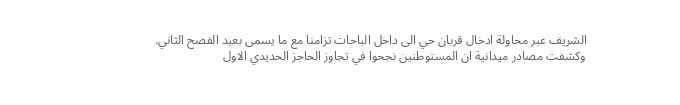الشريف عبر محاولة ادخال قربان حي الى داخل الباحات تزامنا مع ما يسمى بعيد الفصح الثاني.
وكشفت مصادر ميدانية ان المستوطنين نجحوا في تجاوز الحاجز الحديدي الاول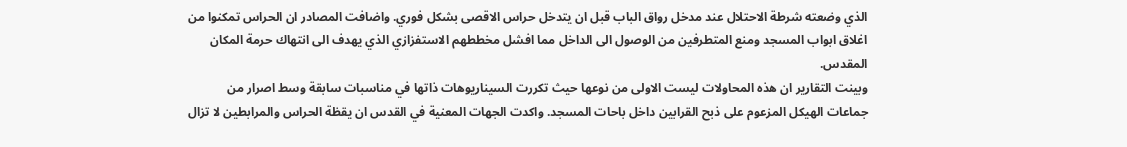الذي وضعته شرطة الاحتلال عند مدخل رواق الباب قبل ان يتدخل حراس الاقصى بشكل فوري. واضافت المصادر ان الحراس تمكنوا من اغلاق ابواب المسجد ومنع المتطرفين من الوصول الى الداخل مما افشل مخططهم الاستفزازي الذي يهدف الى انتهاك حرمة المكان المقدس.
وبينت التقارير ان هذه المحاولات ليست الاولى من نوعها حيث تكررت السيناريوهات ذاتها في مناسبات سابقة وسط اصرار من جماعات الهيكل المزعوم على ذبح القرابين داخل باحات المسجد. واكدت الجهات المعنية في القدس ان يقظة الحراس والمرابطين لا تزال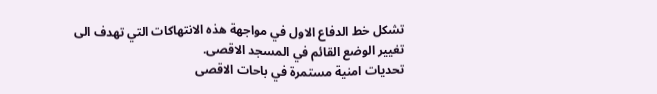تشكل خط الدفاع الاول في مواجهة هذه الانتهاكات التي تهدف الى تغيير الوضع القائم في المسجد الاقصى.
تحديات امنية مستمرة في باحات الاقصى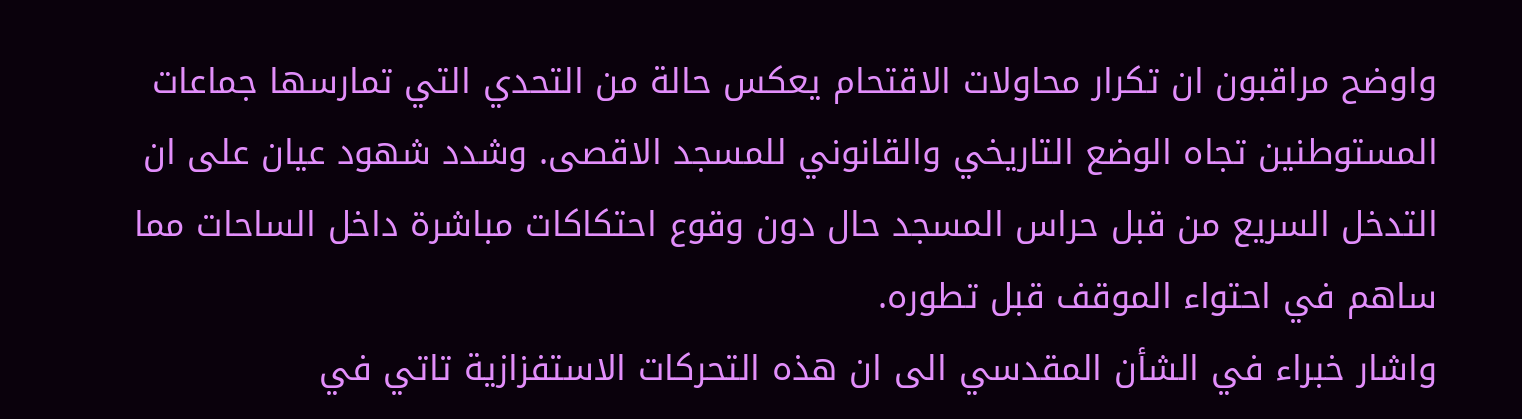واوضح مراقبون ان تكرار محاولات الاقتحام يعكس حالة من التحدي التي تمارسها جماعات المستوطنين تجاه الوضع التاريخي والقانوني للمسجد الاقصى. وشدد شهود عيان على ان التدخل السريع من قبل حراس المسجد حال دون وقوع احتكاكات مباشرة داخل الساحات مما ساهم في احتواء الموقف قبل تطوره.
واشار خبراء في الشأن المقدسي الى ان هذه التحركات الاستفزازية تاتي في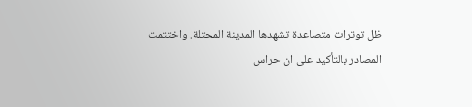ظل توترات متصاعدة تشهدها المدينة المحتلة. واختتمت المصادر بالتأكيد على ان حراس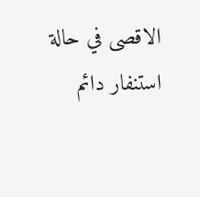الاقصى في حالة استنفار دائم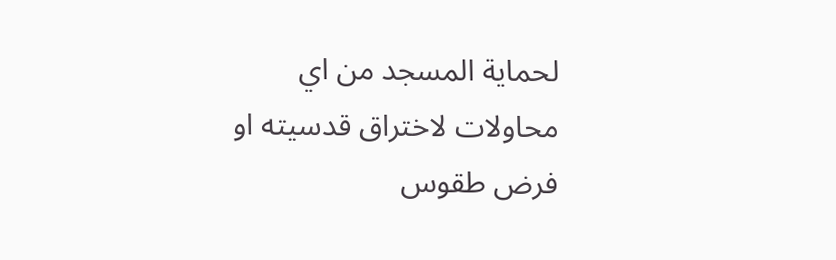لحماية المسجد من اي محاولات لاختراق قدسيته او فرض طقوس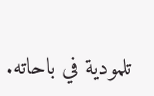تلمودية في باحاته.